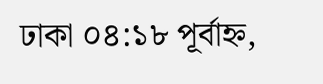ঢাকা ০৪:১৮ পূর্বাহ্ন,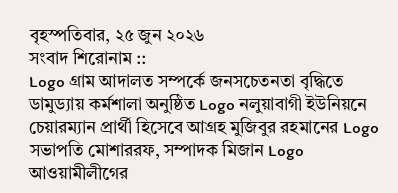বৃহস্পতিবার, ২৫ জুন ২০২৬
সংবাদ শিরোনাম ::
Logo গ্রাম আদালত সম্পর্কে জনসচেতনতা বৃদ্ধিতে ডামুড্যায় কর্মশালা অনুষ্ঠিত Logo নলুয়াবাগী ইউনিয়নে চেয়ারম্যান প্রার্থী হিসেবে আগ্রহ মুজিবুর রহমানের Logo সভাপতি মোশাররফ, সম্পাদক মিজান Logo আওয়ামীলীগের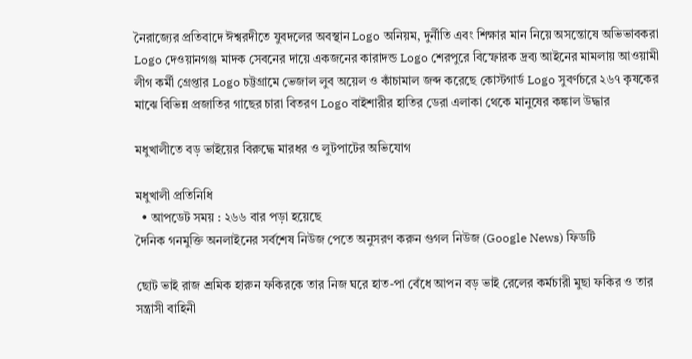নৈরাজ্যের প্রতিবাদে ঈশ্বরদীতে যুবদলের অবস্থান Logo অনিয়ম, দুর্নীতি এবং শিক্ষার মান নিয়ে অসন্তোষে অভিভাবকরা Logo দেওয়ানগঞ্জ মাদক সেবনের দায়ে একজনের কারাদন্ড Logo শেরপুরে বিস্ফোরক দ্রব্য আইনের মামলায় আওয়ামী লীগ কর্মী গ্রেপ্তার Logo চট্টগ্রামে ভেজাল লুব অয়েল ও কাঁচামাল জব্দ করেছে কোস্টগার্ড Logo সুবর্ণচরে ২৬৭ কৃষকের মাঝে বিভিন্ন প্রজাতির গাছের চারা বিতরণ Logo বাইশারীর হাতির ডেরা এলাকা থেকে মানুষের কঙ্কাল উদ্ধার

মধুখালীতে বড় ভাইয়ের বিরুদ্ধে মারধর ও লুটপাটের অভিযোগ

মধুখালী প্রতিনিধি
  • আপডেট সময় : ২৬৬ বার পড়া হয়েছে
দৈনিক গনমুক্তি অনলাইনের সর্বশেষ নিউজ পেতে অনুসরণ করুন গুগল নিউজ (Google News) ফিডটি

ছোট ভাই রাজ শ্রমিক হারুন ফকিরকে তার নিজ ঘরে হাত-পা বেঁধে আপন বড় ভাই রেলের কর্মচারী মুছা ফকির ও তার সন্ত্রাসী বাহিনী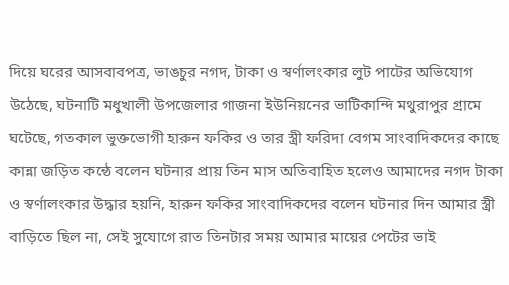দিয়ে ঘরের আসবাবপত্র, ভাঙচুর নগদ, টাকা ও স্বর্ণালংকার লুট পাটের অভিযোগ উঠেছে, ঘটনাটি মধুখালী উপজেলার গাজনা ইউনিয়নের ভাটিকান্দি মথুরাপুর গ্রামে ঘটেছে, গতকাল ভুক্তভোগী হারুন ফকির ও তার স্ত্রী ফরিদা বেগম সাংবাদিকদের কাছে কান্না জড়িত কন্ঠে বলেন ঘটনার প্রায় তিন মাস অতিবাহিত হলেও আমাদের নগদ টাকা ও স্বর্ণালংকার উদ্ধার হয়নি, হারুন ফকির সাংবাদিকদের বলেন ঘটনার দিন আমার স্ত্রী বাড়িতে ছিল না, সেই সুযোগে রাত তিনটার সময় আমার মায়ের পেটের ভাই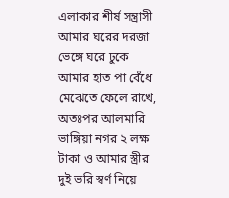এলাকার শীর্ষ সন্ত্রাসী আমার ঘরের দরজা ভেঙ্গে ঘরে ঢুকে আমার হাত পা বেঁধে মেঝেতে ফেলে রাখে, অতঃপর আলমারি ভাঙ্গিয়া নগর ২ লক্ষ টাকা ও আমার স্ত্রীর দুই ভরি স্বর্ণ নিয়ে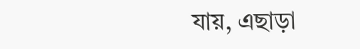যায়, এছাড়া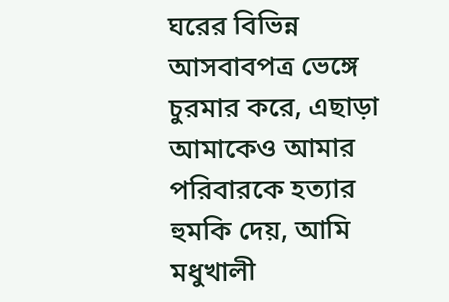ঘরের বিভিন্ন আসবাবপত্র ভেঙ্গে চুরমার করে, এছাড়া আমাকেও আমার পরিবারকে হত্যার হুমকি দেয়, আমি মধুখালী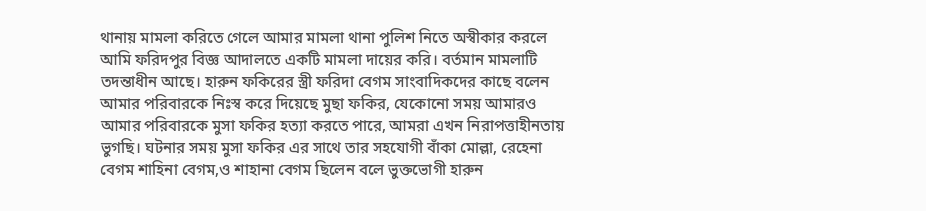থানায় মামলা করিতে গেলে আমার মামলা থানা পুলিশ নিতে অস্বীকার করলে আমি ফরিদপুর বিজ্ঞ আদালতে একটি মামলা দায়ের করি। বর্তমান মামলাটি তদন্তাধীন আছে। হারুন ফকিরের স্ত্রী ফরিদা বেগম সাংবাদিকদের কাছে বলেন আমার পরিবারকে নিঃস্ব করে দিয়েছে মুছা ফকির, যেকোনো সময় আমারও আমার পরিবারকে মুসা ফকির হত্যা করতে পারে, আমরা এখন নিরাপত্তাহীনতায় ভুগছি। ঘটনার সময় মুসা ফকির এর সাথে তার সহযোগী বাঁকা মোল্লা, রেহেনা বেগম শাহিনা বেগম,ও শাহানা বেগম ছিলেন বলে ভুক্তভোগী হারুন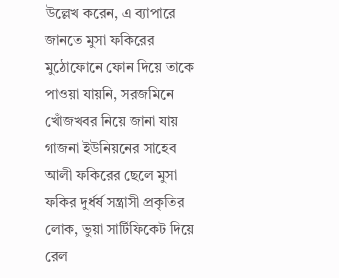উল্লেখ করেন, এ ব্যাপারে জানতে মুসা ফকিরের মুঠোফোনে ফোন দিয়ে তাকে পাওয়া যায়নি, সরজমিনে খোঁজখবর নিয়ে জানা যায় গাজনা ইউনিয়নের সাহেব আলী ফকিরের ছেলে মুসা ফকির দুর্ধর্ষ সন্ত্রাসী প্রকৃতির লোক, ভুয়া সার্টিফিকেট দিয়ে রেল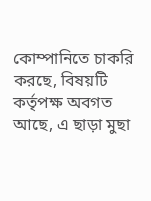কোম্পানিতে চাকরি করছে, বিষয়টি কর্তৃপক্ষ অবগত আছে, এ ছাড়া মুছা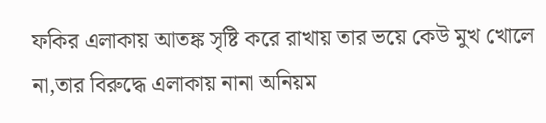ফকির এলাকায় আতঙ্ক সৃষ্টি করে রাখায় তার ভয়ে কেউ মুখ খোলে না,তার বিরুদ্ধে এলাকায় নানা অনিয়ম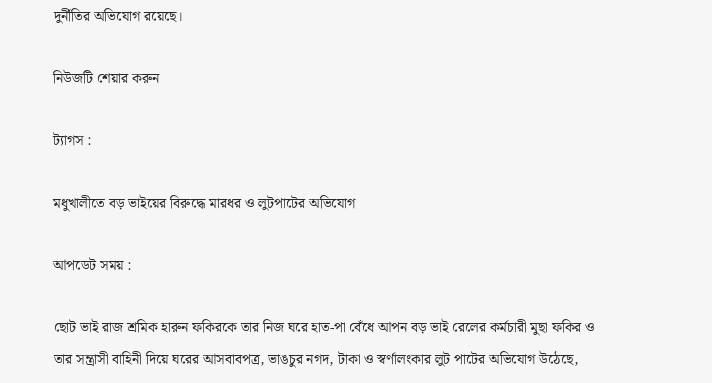দুর্নীতির অভিযোগ রয়েছে।

নিউজটি শেয়ার করুন

ট্যাগস :

মধুখালীতে বড় ভাইয়ের বিরুদ্ধে মারধর ও লুটপাটের অভিযোগ

আপডেট সময় :

ছোট ভাই রাজ শ্রমিক হারুন ফকিরকে তার নিজ ঘরে হাত-পা বেঁধে আপন বড় ভাই রেলের কর্মচারী মুছা ফকির ও তার সন্ত্রাসী বাহিনী দিয়ে ঘরের আসবাবপত্র, ভাঙচুর নগদ, টাকা ও স্বর্ণালংকার লুট পাটের অভিযোগ উঠেছে,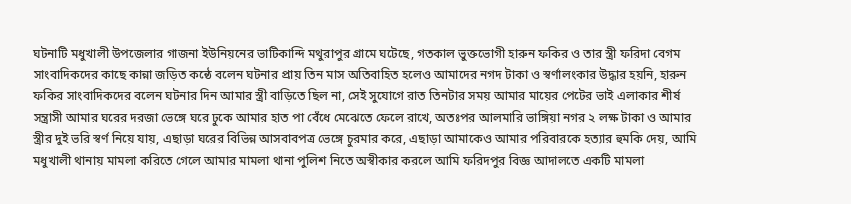ঘটনাটি মধুখালী উপজেলার গাজনা ইউনিয়নের ভাটিকান্দি মথুরাপুর গ্রামে ঘটেছে, গতকাল ভুক্তভোগী হারুন ফকির ও তার স্ত্রী ফরিদা বেগম সাংবাদিকদের কাছে কান্না জড়িত কন্ঠে বলেন ঘটনার প্রায় তিন মাস অতিবাহিত হলেও আমাদের নগদ টাকা ও স্বর্ণালংকার উদ্ধার হয়নি, হারুন ফকির সাংবাদিকদের বলেন ঘটনার দিন আমার স্ত্রী বাড়িতে ছিল না, সেই সুযোগে রাত তিনটার সময় আমার মায়ের পেটের ভাই এলাকার শীর্ষ সন্ত্রাসী আমার ঘরের দরজা ভেঙ্গে ঘরে ঢুকে আমার হাত পা বেঁধে মেঝেতে ফেলে রাখে, অতঃপর আলমারি ভাঙ্গিয়া নগর ২ লক্ষ টাকা ও আমার স্ত্রীর দুই ভরি স্বর্ণ নিয়ে যায়, এছাড়া ঘরের বিভিন্ন আসবাবপত্র ভেঙ্গে চুরমার করে, এছাড়া আমাকেও আমার পরিবারকে হত্যার হুমকি দেয়, আমি মধুখালী থানায় মামলা করিতে গেলে আমার মামলা থানা পুলিশ নিতে অস্বীকার করলে আমি ফরিদপুর বিজ্ঞ আদালতে একটি মামলা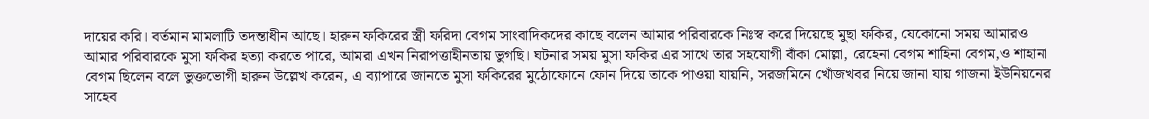দায়ের করি। বর্তমান মামলাটি তদন্তাধীন আছে। হারুন ফকিরের স্ত্রী ফরিদা বেগম সাংবাদিকদের কাছে বলেন আমার পরিবারকে নিঃস্ব করে দিয়েছে মুছা ফকির, যেকোনো সময় আমারও আমার পরিবারকে মুসা ফকির হত্যা করতে পারে, আমরা এখন নিরাপত্তাহীনতায় ভুগছি। ঘটনার সময় মুসা ফকির এর সাথে তার সহযোগী বাঁকা মোল্লা, রেহেনা বেগম শাহিনা বেগম,ও শাহানা বেগম ছিলেন বলে ভুক্তভোগী হারুন উল্লেখ করেন, এ ব্যাপারে জানতে মুসা ফকিরের মুঠোফোনে ফোন দিয়ে তাকে পাওয়া যায়নি, সরজমিনে খোঁজখবর নিয়ে জানা যায় গাজনা ইউনিয়নের সাহেব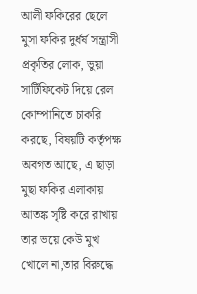আলী ফকিরের ছেলে মুসা ফকির দুর্ধর্ষ সন্ত্রাসী প্রকৃতির লোক, ভুয়া সার্টিফিকেট দিয়ে রেল কোম্পানিতে চাকরি করছে, বিষয়টি কর্তৃপক্ষ অবগত আছে, এ ছাড়া মুছা ফকির এলাকায় আতঙ্ক সৃষ্টি করে রাখায় তার ভয়ে কেউ মুখ খোলে না,তার বিরুদ্ধে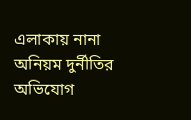এলাকায় নানা অনিয়ম দুর্নীতির অভিযোগ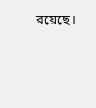রয়েছে।